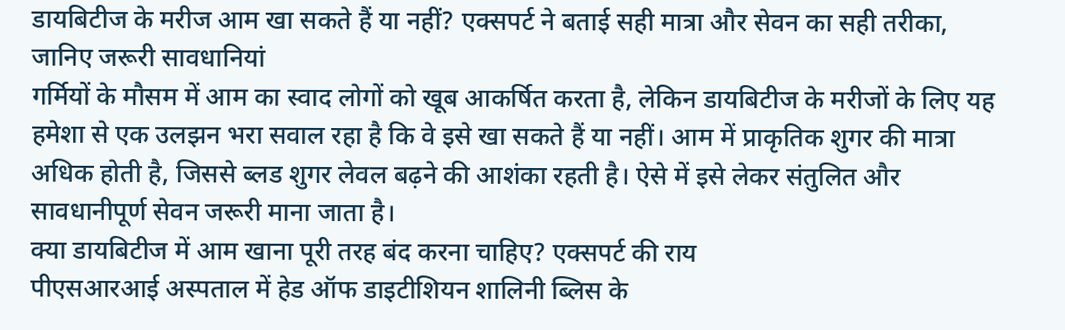डायबिटीज के मरीज आम खा सकते हैं या नहीं? एक्सपर्ट ने बताई सही मात्रा और सेवन का सही तरीका, जानिए जरूरी सावधानियां
गर्मियों के मौसम में आम का स्वाद लोगों को खूब आकर्षित करता है, लेकिन डायबिटीज के मरीजों के लिए यह हमेशा से एक उलझन भरा सवाल रहा है कि वे इसे खा सकते हैं या नहीं। आम में प्राकृतिक शुगर की मात्रा अधिक होती है, जिससे ब्लड शुगर लेवल बढ़ने की आशंका रहती है। ऐसे में इसे लेकर संतुलित और सावधानीपूर्ण सेवन जरूरी माना जाता है।
क्या डायबिटीज में आम खाना पूरी तरह बंद करना चाहिए? एक्सपर्ट की राय
पीएसआरआई अस्पताल में हेड ऑफ डाइटीशियन शालिनी ब्लिस के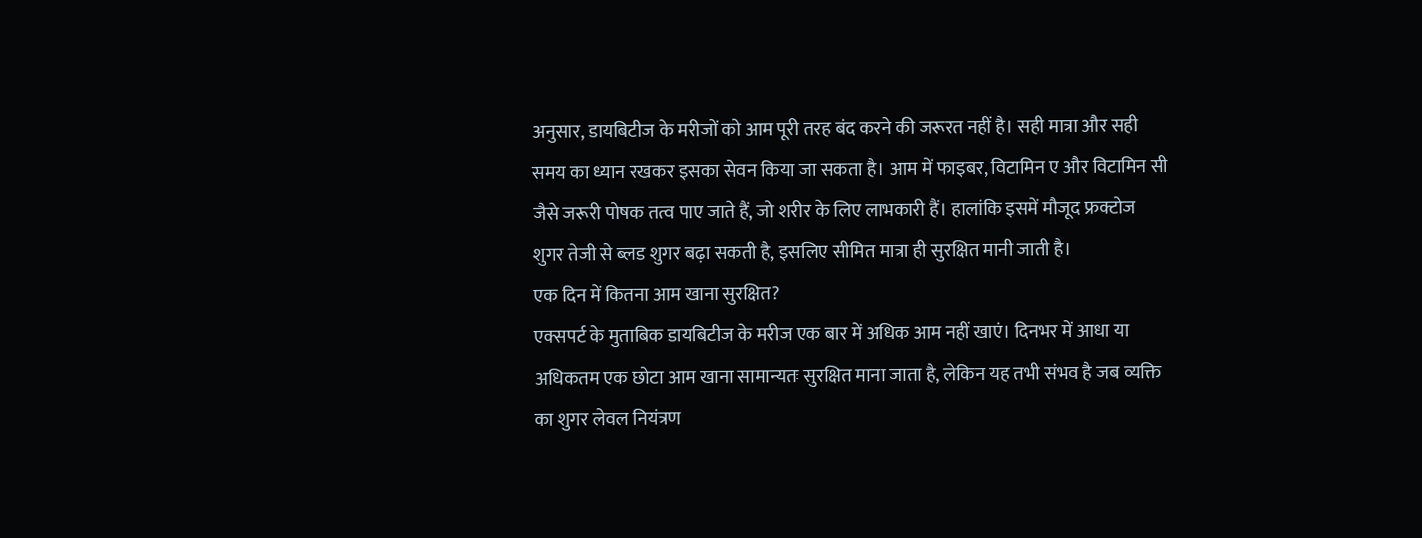अनुसार, डायबिटीज के मरीजों को आम पूरी तरह बंद करने की जरूरत नहीं है। सही मात्रा और सही समय का ध्यान रखकर इसका सेवन किया जा सकता है। आम में फाइबर, विटामिन ए और विटामिन सी जैसे जरूरी पोषक तत्व पाए जाते हैं, जो शरीर के लिए लाभकारी हैं। हालांकि इसमें मौजूद फ्रक्टोज शुगर तेजी से ब्लड शुगर बढ़ा सकती है, इसलिए सीमित मात्रा ही सुरक्षित मानी जाती है।
एक दिन में कितना आम खाना सुरक्षित?
एक्सपर्ट के मुताबिक डायबिटीज के मरीज एक बार में अधिक आम नहीं खाएं। दिनभर में आधा या अधिकतम एक छोटा आम खाना सामान्यतः सुरक्षित माना जाता है, लेकिन यह तभी संभव है जब व्यक्ति का शुगर लेवल नियंत्रण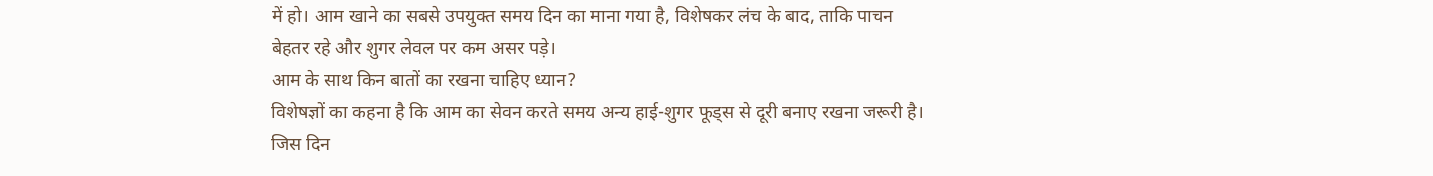में हो। आम खाने का सबसे उपयुक्त समय दिन का माना गया है, विशेषकर लंच के बाद, ताकि पाचन बेहतर रहे और शुगर लेवल पर कम असर पड़े।
आम के साथ किन बातों का रखना चाहिए ध्यान?
विशेषज्ञों का कहना है कि आम का सेवन करते समय अन्य हाई-शुगर फूड्स से दूरी बनाए रखना जरूरी है। जिस दिन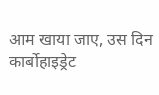आम खाया जाए, उस दिन कार्बोहाइड्रेट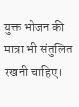युक्त भोजन की मात्रा भी संतुलित रखनी चाहिए।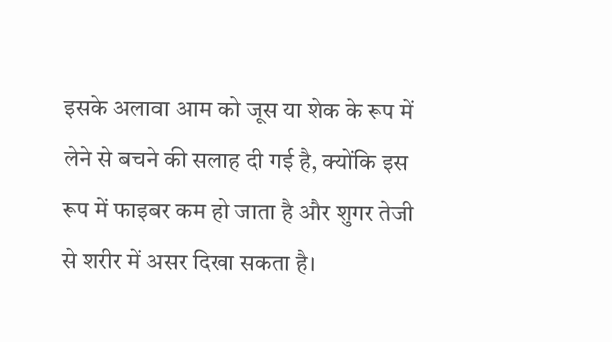इसके अलावा आम को जूस या शेक के रूप में लेने से बचने की सलाह दी गई है, क्योंकि इस रूप में फाइबर कम हो जाता है और शुगर तेजी से शरीर में असर दिखा सकता है।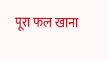पूरा फल खाना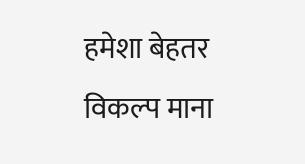हमेशा बेहतर विकल्प माना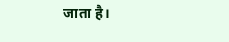जाता है।